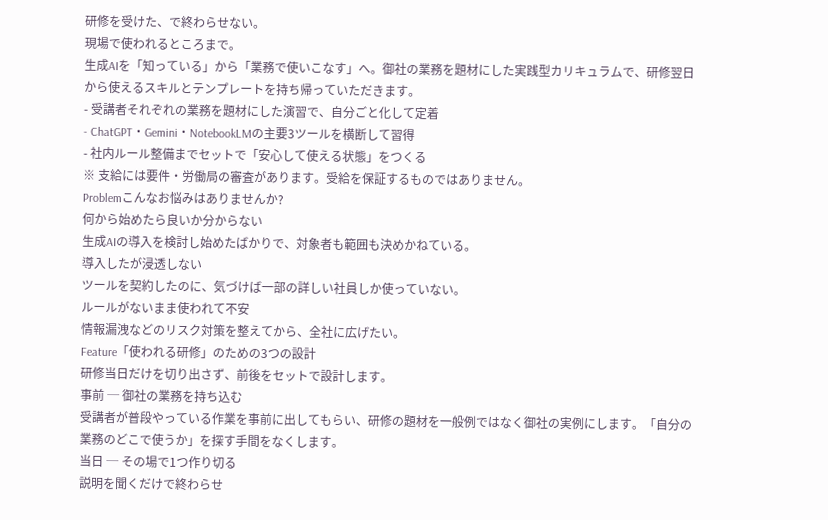研修を受けた、で終わらせない。
現場で使われるところまで。
生成AIを「知っている」から「業務で使いこなす」へ。御社の業務を題材にした実践型カリキュラムで、研修翌日から使えるスキルとテンプレートを持ち帰っていただきます。
- 受講者それぞれの業務を題材にした演習で、自分ごと化して定着
- ChatGPT・Gemini・NotebookLMの主要3ツールを横断して習得
- 社内ルール整備までセットで「安心して使える状態」をつくる
※ 支給には要件・労働局の審査があります。受給を保証するものではありません。
Problemこんなお悩みはありませんか?
何から始めたら良いか分からない
生成AIの導入を検討し始めたばかりで、対象者も範囲も決めかねている。
導入したが浸透しない
ツールを契約したのに、気づけば一部の詳しい社員しか使っていない。
ルールがないまま使われて不安
情報漏洩などのリスク対策を整えてから、全社に広げたい。
Feature「使われる研修」のための3つの設計
研修当日だけを切り出さず、前後をセットで設計します。
事前 ─ 御社の業務を持ち込む
受講者が普段やっている作業を事前に出してもらい、研修の題材を一般例ではなく御社の実例にします。「自分の業務のどこで使うか」を探す手間をなくします。
当日 ─ その場で1つ作り切る
説明を聞くだけで終わらせ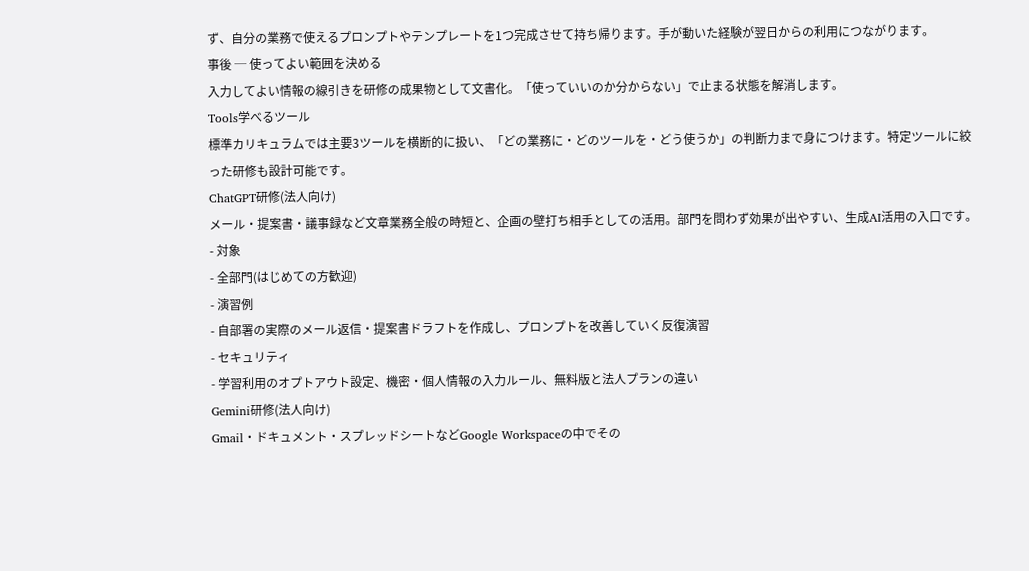ず、自分の業務で使えるプロンプトやテンプレートを1つ完成させて持ち帰ります。手が動いた経験が翌日からの利用につながります。
事後 ─ 使ってよい範囲を決める
入力してよい情報の線引きを研修の成果物として文書化。「使っていいのか分からない」で止まる状態を解消します。
Tools学べるツール
標準カリキュラムでは主要3ツールを横断的に扱い、「どの業務に・どのツールを・どう使うか」の判断力まで身につけます。特定ツールに絞った研修も設計可能です。
ChatGPT研修(法人向け)
メール・提案書・議事録など文章業務全般の時短と、企画の壁打ち相手としての活用。部門を問わず効果が出やすい、生成AI活用の入口です。
- 対象
- 全部門(はじめての方歓迎)
- 演習例
- 自部署の実際のメール返信・提案書ドラフトを作成し、プロンプトを改善していく反復演習
- セキュリティ
- 学習利用のオプトアウト設定、機密・個人情報の入力ルール、無料版と法人プランの違い
Gemini研修(法人向け)
Gmail・ドキュメント・スプレッドシートなどGoogle Workspaceの中でその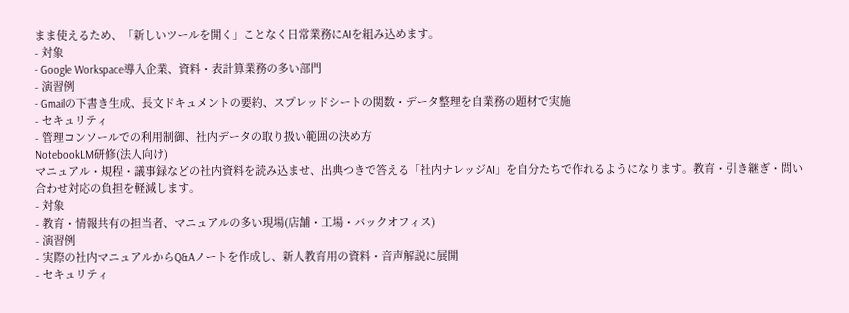まま使えるため、「新しいツールを開く」ことなく日常業務にAIを組み込めます。
- 対象
- Google Workspace導入企業、資料・表計算業務の多い部門
- 演習例
- Gmailの下書き生成、長文ドキュメントの要約、スプレッドシートの関数・データ整理を自業務の題材で実施
- セキュリティ
- 管理コンソールでの利用制御、社内データの取り扱い範囲の決め方
NotebookLM研修(法人向け)
マニュアル・規程・議事録などの社内資料を読み込ませ、出典つきで答える「社内ナレッジAI」を自分たちで作れるようになります。教育・引き継ぎ・問い合わせ対応の負担を軽減します。
- 対象
- 教育・情報共有の担当者、マニュアルの多い現場(店舗・工場・バックオフィス)
- 演習例
- 実際の社内マニュアルからQ&Aノートを作成し、新人教育用の資料・音声解説に展開
- セキュリティ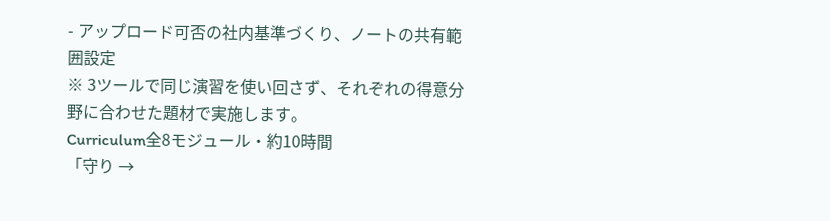- アップロード可否の社内基準づくり、ノートの共有範囲設定
※ 3ツールで同じ演習を使い回さず、それぞれの得意分野に合わせた題材で実施します。
Curriculum全8モジュール・約10時間
「守り →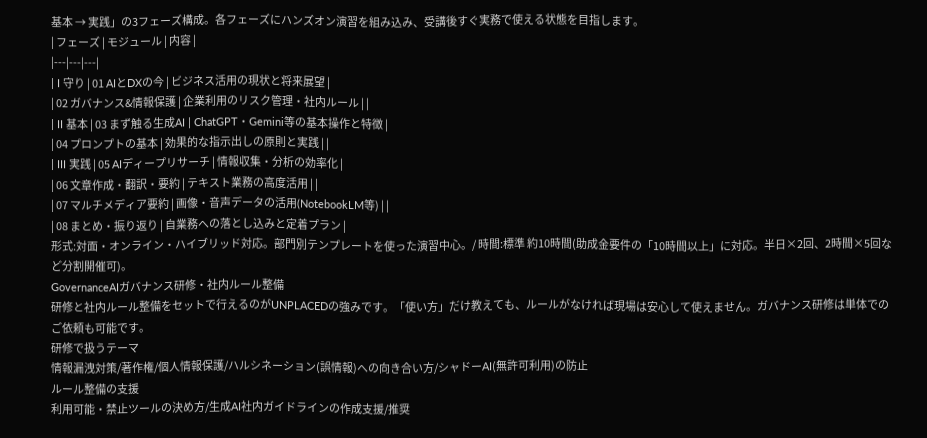基本 → 実践」の3フェーズ構成。各フェーズにハンズオン演習を組み込み、受講後すぐ実務で使える状態を目指します。
| フェーズ | モジュール | 内容 |
|---|---|---|
| I 守り | 01 AIとDXの今 | ビジネス活用の現状と将来展望 |
| 02 ガバナンス&情報保護 | 企業利用のリスク管理・社内ルール | |
| II 基本 | 03 まず触る生成AI | ChatGPT・Gemini等の基本操作と特徴 |
| 04 プロンプトの基本 | 効果的な指示出しの原則と実践 | |
| III 実践 | 05 AIディープリサーチ | 情報収集・分析の効率化 |
| 06 文章作成・翻訳・要約 | テキスト業務の高度活用 | |
| 07 マルチメディア要約 | 画像・音声データの活用(NotebookLM等) | |
| 08 まとめ・振り返り | 自業務への落とし込みと定着プラン |
形式:対面・オンライン・ハイブリッド対応。部門別テンプレートを使った演習中心。/ 時間:標準 約10時間(助成金要件の「10時間以上」に対応。半日×2回、2時間×5回など分割開催可)。
GovernanceAIガバナンス研修・社内ルール整備
研修と社内ルール整備をセットで行えるのがUNPLACEDの強みです。「使い方」だけ教えても、ルールがなければ現場は安心して使えません。ガバナンス研修は単体でのご依頼も可能です。
研修で扱うテーマ
情報漏洩対策/著作権/個人情報保護/ハルシネーション(誤情報)への向き合い方/シャドーAI(無許可利用)の防止
ルール整備の支援
利用可能・禁止ツールの決め方/生成AI社内ガイドラインの作成支援/推奨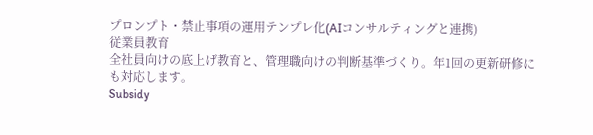プロンプト・禁止事項の運用テンプレ化(AIコンサルティングと連携)
従業員教育
全社員向けの底上げ教育と、管理職向けの判断基準づくり。年1回の更新研修にも対応します。
Subsidy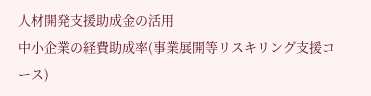人材開発支援助成金の活用
中小企業の経費助成率(事業展開等リスキリング支援コース)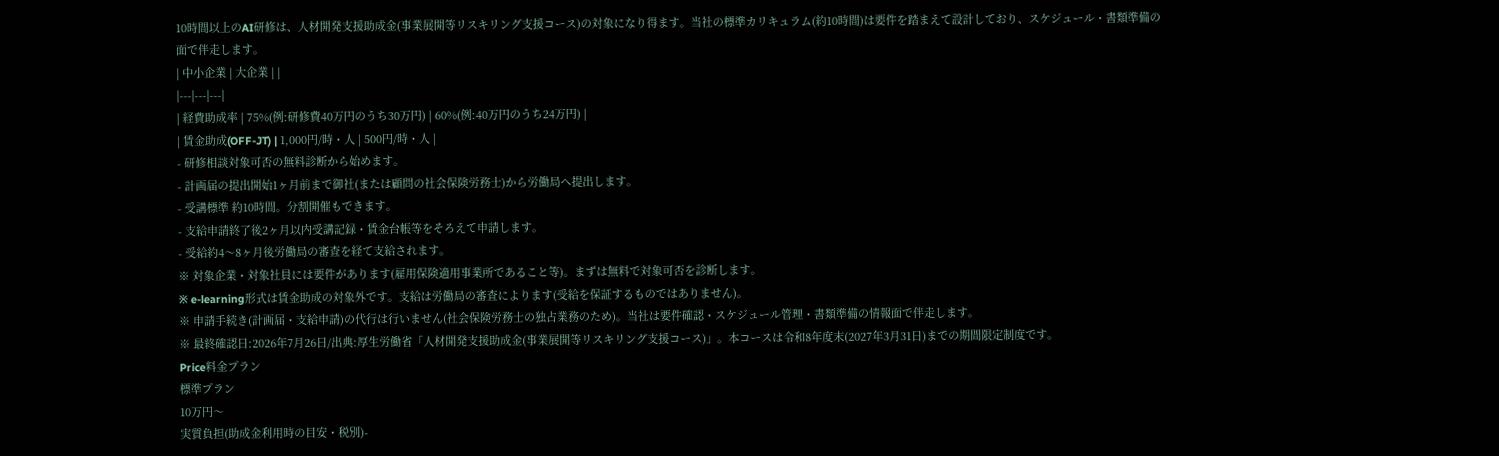10時間以上のAI研修は、人材開発支援助成金(事業展開等リスキリング支援コース)の対象になり得ます。当社の標準カリキュラム(約10時間)は要件を踏まえて設計しており、スケジュール・書類準備の面で伴走します。
| 中小企業 | 大企業 | |
|---|---|---|
| 経費助成率 | 75%(例:研修費40万円のうち30万円) | 60%(例:40万円のうち24万円) |
| 賃金助成(OFF-JT) | 1,000円/時・人 | 500円/時・人 |
- 研修相談対象可否の無料診断から始めます。
- 計画届の提出開始1ヶ月前まで御社(または顧問の社会保険労務士)から労働局へ提出します。
- 受講標準 約10時間。分割開催もできます。
- 支給申請終了後2ヶ月以内受講記録・賃金台帳等をそろえて申請します。
- 受給約4〜8ヶ月後労働局の審査を経て支給されます。
※ 対象企業・対象社員には要件があります(雇用保険適用事業所であること等)。まずは無料で対象可否を診断します。
※ e-learning形式は賃金助成の対象外です。支給は労働局の審査によります(受給を保証するものではありません)。
※ 申請手続き(計画届・支給申請)の代行は行いません(社会保険労務士の独占業務のため)。当社は要件確認・スケジュール管理・書類準備の情報面で伴走します。
※ 最終確認日:2026年7月26日/出典:厚生労働省「人材開発支援助成金(事業展開等リスキリング支援コース)」。本コースは令和8年度末(2027年3月31日)までの期間限定制度です。
Price料金プラン
標準プラン
10万円〜
実質負担(助成金利用時の目安・税別)-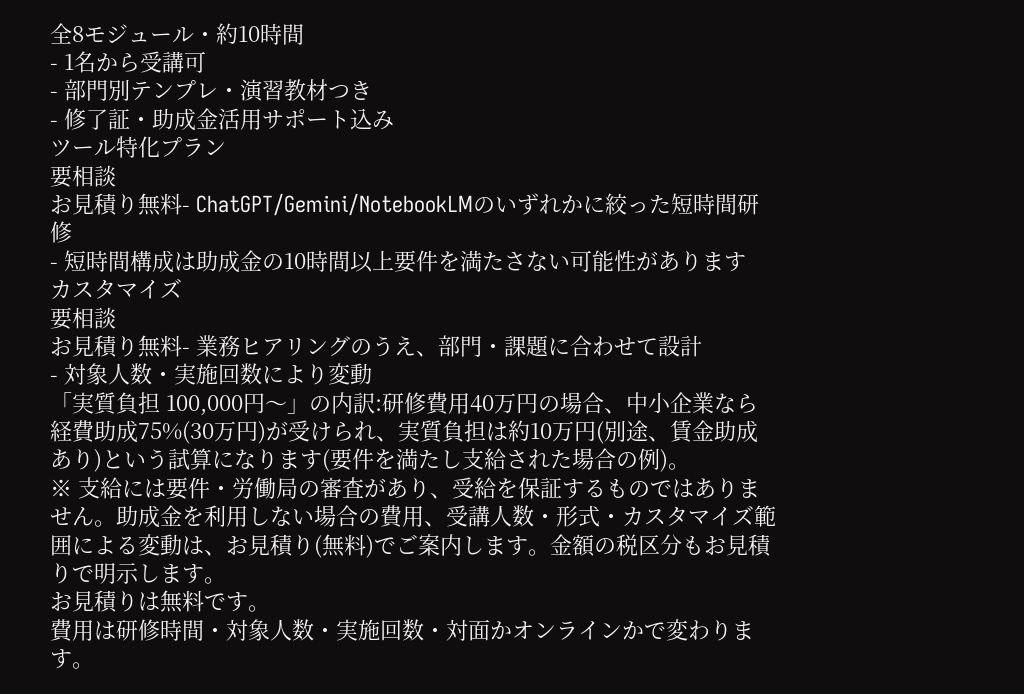全8モジュール・約10時間
- 1名から受講可
- 部門別テンプレ・演習教材つき
- 修了証・助成金活用サポート込み
ツール特化プラン
要相談
お見積り無料- ChatGPT/Gemini/NotebookLMのいずれかに絞った短時間研修
- 短時間構成は助成金の10時間以上要件を満たさない可能性があります
カスタマイズ
要相談
お見積り無料- 業務ヒアリングのうえ、部門・課題に合わせて設計
- 対象人数・実施回数により変動
「実質負担 100,000円〜」の内訳:研修費用40万円の場合、中小企業なら経費助成75%(30万円)が受けられ、実質負担は約10万円(別途、賃金助成あり)という試算になります(要件を満たし支給された場合の例)。
※ 支給には要件・労働局の審査があり、受給を保証するものではありません。助成金を利用しない場合の費用、受講人数・形式・カスタマイズ範囲による変動は、お見積り(無料)でご案内します。金額の税区分もお見積りで明示します。
お見積りは無料です。
費用は研修時間・対象人数・実施回数・対面かオンラインかで変わります。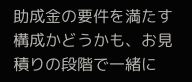助成金の要件を満たす構成かどうかも、お見積りの段階で一緒に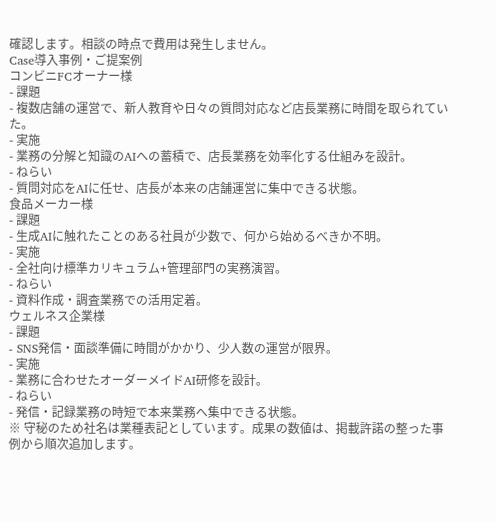確認します。相談の時点で費用は発生しません。
Case導入事例・ご提案例
コンビニFCオーナー様
- 課題
- 複数店舗の運営で、新人教育や日々の質問対応など店長業務に時間を取られていた。
- 実施
- 業務の分解と知識のAIへの蓄積で、店長業務を効率化する仕組みを設計。
- ねらい
- 質問対応をAIに任せ、店長が本来の店舗運営に集中できる状態。
食品メーカー様
- 課題
- 生成AIに触れたことのある社員が少数で、何から始めるべきか不明。
- 実施
- 全社向け標準カリキュラム+管理部門の実務演習。
- ねらい
- 資料作成・調査業務での活用定着。
ウェルネス企業様
- 課題
- SNS発信・面談準備に時間がかかり、少人数の運営が限界。
- 実施
- 業務に合わせたオーダーメイドAI研修を設計。
- ねらい
- 発信・記録業務の時短で本来業務へ集中できる状態。
※ 守秘のため社名は業種表記としています。成果の数値は、掲載許諾の整った事例から順次追加します。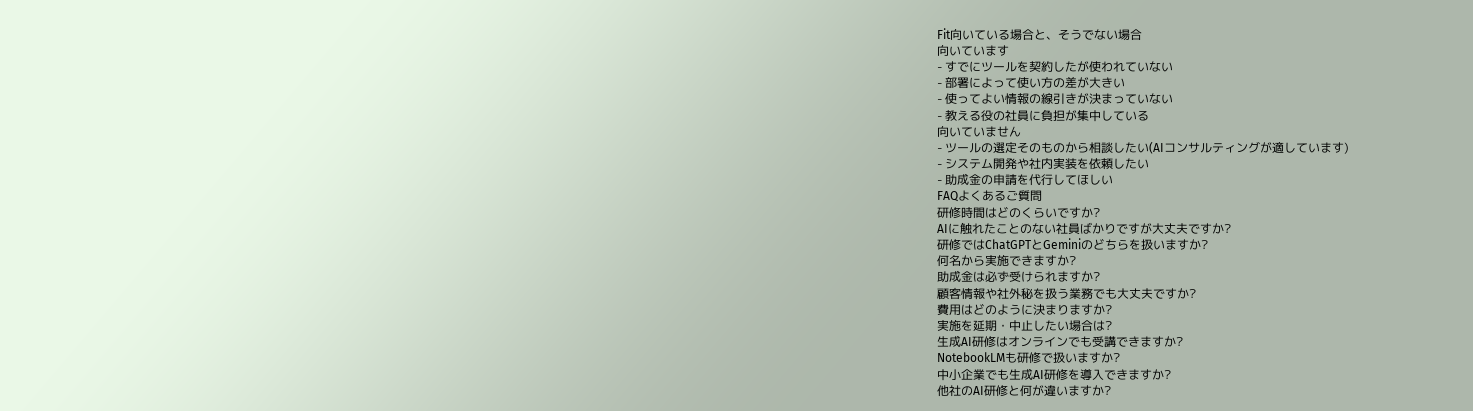Fit向いている場合と、そうでない場合
向いています
- すでにツールを契約したが使われていない
- 部署によって使い方の差が大きい
- 使ってよい情報の線引きが決まっていない
- 教える役の社員に負担が集中している
向いていません
- ツールの選定そのものから相談したい(AIコンサルティングが適しています)
- システム開発や社内実装を依頼したい
- 助成金の申請を代行してほしい
FAQよくあるご質問
研修時間はどのくらいですか?
AIに触れたことのない社員ばかりですが大丈夫ですか?
研修ではChatGPTとGeminiのどちらを扱いますか?
何名から実施できますか?
助成金は必ず受けられますか?
顧客情報や社外秘を扱う業務でも大丈夫ですか?
費用はどのように決まりますか?
実施を延期・中止したい場合は?
生成AI研修はオンラインでも受講できますか?
NotebookLMも研修で扱いますか?
中小企業でも生成AI研修を導入できますか?
他社のAI研修と何が違いますか?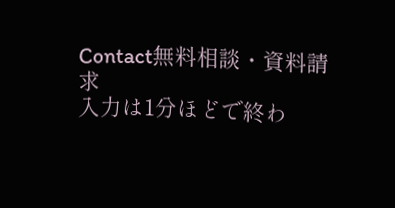Contact無料相談・資料請求
入力は1分ほどで終わ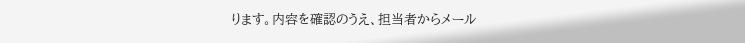ります。内容を確認のうえ、担当者からメール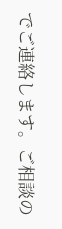でご連絡します。ご相談の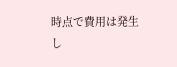時点で費用は発生し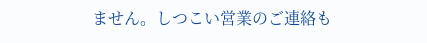ません。しつこい営業のご連絡も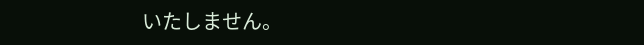いたしません。